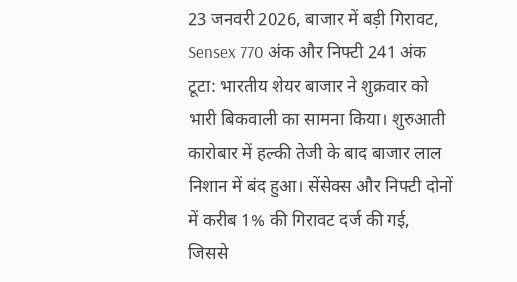23 जनवरी 2026, बाजार में बड़ी गिरावट, Sensex 770 अंक और निफ्टी 241 अंक टूटा: भारतीय शेयर बाजार ने शुक्रवार को भारी बिकवाली का सामना किया। शुरुआती कारोबार में हल्की तेजी के बाद बाजार लाल निशान में बंद हुआ। सेंसेक्स और निफ्टी दोनों में करीब 1% की गिरावट दर्ज की गई, जिससे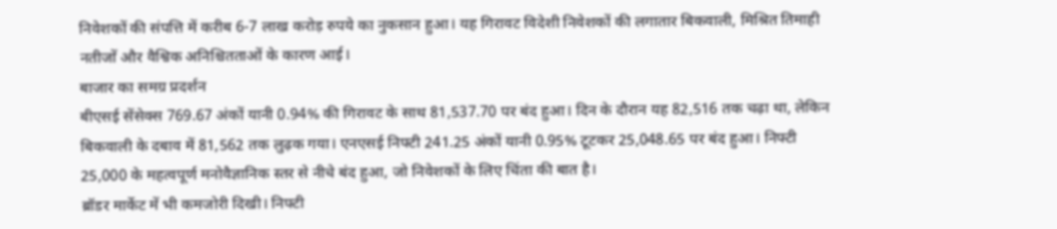निवेशकों की संपत्ति में करीब 6-7 लाख करोड़ रुपये का नुकसान हुआ। यह गिरावट विदेशी निवेशकों की लगातार बिकवाली, मिश्रित तिमाही नतीजों और वैश्विक अनिश्चितताओं के कारण आई।
बाजार का समग्र प्रदर्शन
बीएसई सेंसेक्स 769.67 अंकों यानी 0.94% की गिरावट के साथ 81,537.70 पर बंद हुआ। दिन के दौरान यह 82,516 तक चढ़ा था, लेकिन बिकवाली के दबाव में 81,562 तक लुढ़क गया। एनएसई निफ्टी 241.25 अंकों यानी 0.95% टूटकर 25,048.65 पर बंद हुआ। निफ्टी 25,000 के महत्वपूर्ण मनोवैज्ञानिक स्तर से नीचे बंद हुआ, जो निवेशकों के लिए चिंता की बात है।
ब्रॉडर मार्केट में भी कमजोरी दिखी। निफ्टी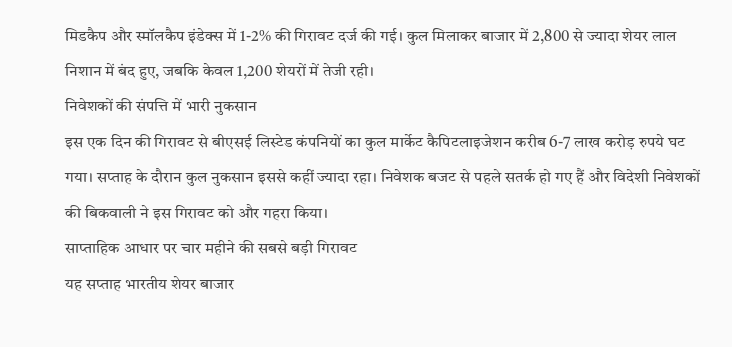मिडकैप और स्मॉलकैप इंडेक्स में 1-2% की गिरावट दर्ज की गई। कुल मिलाकर बाजार में 2,800 से ज्यादा शेयर लाल निशान में बंद हुए, जबकि केवल 1,200 शेयरों में तेजी रही।
निवेशकों की संपत्ति में भारी नुकसान
इस एक दिन की गिरावट से बीएसई लिस्टेड कंपनियों का कुल मार्केट कैपिटलाइजेशन करीब 6-7 लाख करोड़ रुपये घट गया। सप्ताह के दौरान कुल नुकसान इससे कहीं ज्यादा रहा। निवेशक बजट से पहले सतर्क हो गए हैं और विदेशी निवेशकों की बिकवाली ने इस गिरावट को और गहरा किया।
साप्ताहिक आधार पर चार महीने की सबसे बड़ी गिरावट
यह सप्ताह भारतीय शेयर बाजार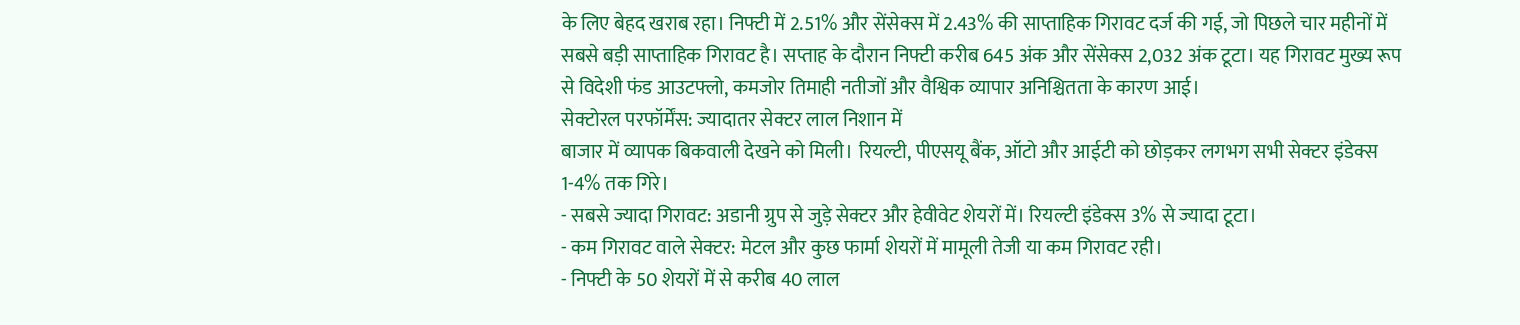के लिए बेहद खराब रहा। निफ्टी में 2.51% और सेंसेक्स में 2.43% की साप्ताहिक गिरावट दर्ज की गई, जो पिछले चार महीनों में सबसे बड़ी साप्ताहिक गिरावट है। सप्ताह के दौरान निफ्टी करीब 645 अंक और सेंसेक्स 2,032 अंक टूटा। यह गिरावट मुख्य रूप से विदेशी फंड आउटफ्लो, कमजोर तिमाही नतीजों और वैश्विक व्यापार अनिश्चितता के कारण आई।
सेक्टोरल परफॉर्मेंस: ज्यादातर सेक्टर लाल निशान में
बाजार में व्यापक बिकवाली देखने को मिली। रियल्टी, पीएसयू बैंक, ऑटो और आईटी को छोड़कर लगभग सभी सेक्टर इंडेक्स 1-4% तक गिरे।
- सबसे ज्यादा गिरावट: अडानी ग्रुप से जुड़े सेक्टर और हेवीवेट शेयरों में। रियल्टी इंडेक्स 3% से ज्यादा टूटा।
- कम गिरावट वाले सेक्टर: मेटल और कुछ फार्मा शेयरों में मामूली तेजी या कम गिरावट रही।
- निफ्टी के 50 शेयरों में से करीब 40 लाल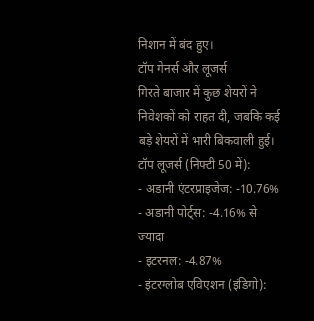निशान में बंद हुए।
टॉप गेनर्स और लूजर्स
गिरते बाजार में कुछ शेयरों ने निवेशकों को राहत दी, जबकि कई बड़े शेयरों में भारी बिकवाली हुई।
टॉप लूजर्स (निफ्टी 50 में):
- अडानी एंटरप्राइजेज: -10.76%
- अडानी पोर्ट्स: -4.16% से ज्यादा
- इटरनल: -4.87%
- इंटरग्लोब एविएशन (इंडिगो):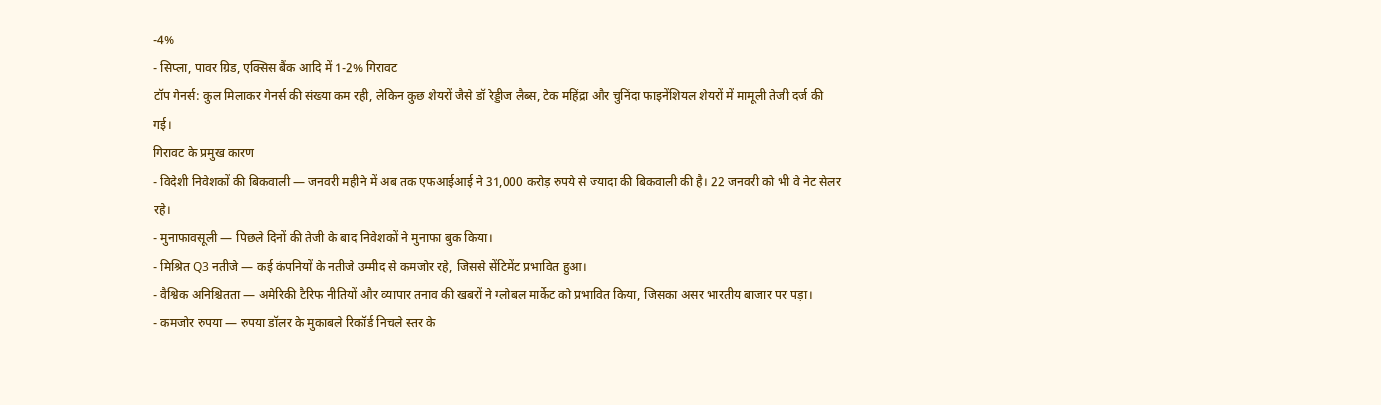-4%
- सिप्ला, पावर ग्रिड, एक्सिस बैंक आदि में 1-2% गिरावट
टॉप गेनर्स: कुल मिलाकर गेनर्स की संख्या कम रही, लेकिन कुछ शेयरों जैसे डॉ रेड्डीज लैब्स, टेक महिंद्रा और चुनिंदा फाइनेंशियल शेयरों में मामूली तेजी दर्ज की गई।
गिरावट के प्रमुख कारण
- विदेशी निवेशकों की बिकवाली — जनवरी महीने में अब तक एफआईआई ने 31,000 करोड़ रुपये से ज्यादा की बिकवाली की है। 22 जनवरी को भी वे नेट सेलर रहे।
- मुनाफावसूली — पिछले दिनों की तेजी के बाद निवेशकों ने मुनाफा बुक किया।
- मिश्रित Q3 नतीजे — कई कंपनियों के नतीजे उम्मीद से कमजोर रहे, जिससे सेंटिमेंट प्रभावित हुआ।
- वैश्विक अनिश्चितता — अमेरिकी टैरिफ नीतियों और व्यापार तनाव की खबरों ने ग्लोबल मार्केट को प्रभावित किया, जिसका असर भारतीय बाजार पर पड़ा।
- कमजोर रुपया — रुपया डॉलर के मुकाबले रिकॉर्ड निचले स्तर के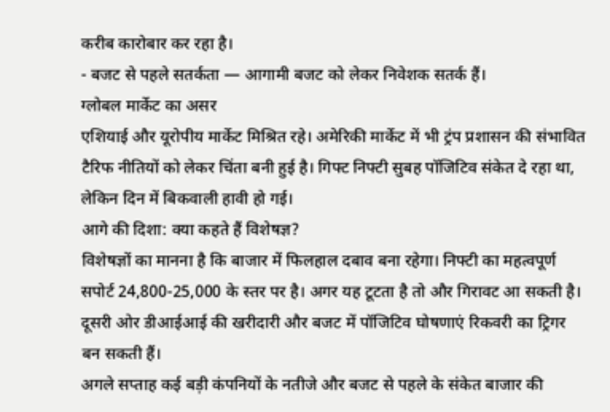करीब कारोबार कर रहा है।
- बजट से पहले सतर्कता — आगामी बजट को लेकर निवेशक सतर्क हैं।
ग्लोबल मार्केट का असर
एशियाई और यूरोपीय मार्केट मिश्रित रहे। अमेरिकी मार्केट में भी ट्रंप प्रशासन की संभावित टैरिफ नीतियों को लेकर चिंता बनी हुई है। गिफ्ट निफ्टी सुबह पॉजिटिव संकेत दे रहा था, लेकिन दिन में बिकवाली हावी हो गई।
आगे की दिशा: क्या कहते हैं विशेषज्ञ?
विशेषज्ञों का मानना है कि बाजार में फिलहाल दबाव बना रहेगा। निफ्टी का महत्वपूर्ण सपोर्ट 24,800-25,000 के स्तर पर है। अगर यह टूटता है तो और गिरावट आ सकती है। दूसरी ओर डीआईआई की खरीदारी और बजट में पॉजिटिव घोषणाएं रिकवरी का ट्रिगर बन सकती हैं।
अगले सप्ताह कई बड़ी कंपनियों के नतीजे और बजट से पहले के संकेत बाजार की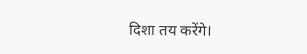दिशा तय करेंगे।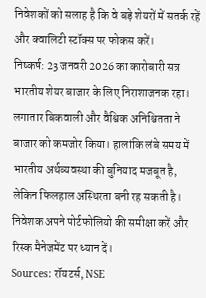निवेशकों को सलाह है कि वे बड़े शेयरों में सतर्क रहें और क्वालिटी स्टॉक्स पर फोकस करें।
निष्कर्ष: 23 जनवरी 2026 का कारोबारी सत्र भारतीय शेयर बाजार के लिए निराशाजनक रहा। लगातार बिकवाली और वैश्विक अनिश्चितता ने बाजार को कमजोर किया। हालांकि लंबे समय में भारतीय अर्थव्यवस्था की बुनियाद मजबूत है, लेकिन फिलहाल अस्थिरता बनी रह सकती है। निवेशक अपने पोर्टफोलियो की समीक्षा करें और रिस्क मैनेजमेंट पर ध्यान दें।
Sources: रॉयटर्स, NSE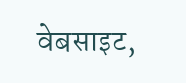वेबसाइट,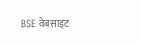BSE वेबसाइट